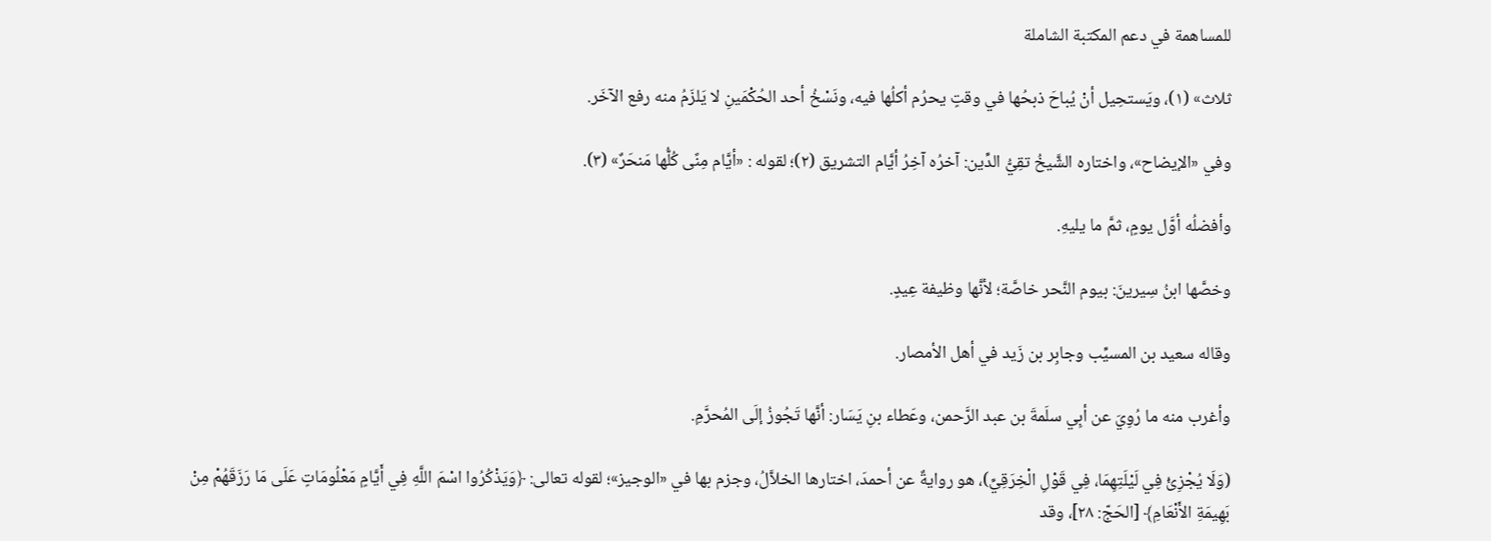للمساهمة في دعم المكتبة الشاملة

ثلاث» (١)، ويَستحِيل أنْ يُباحَ ذبحُها في وقتٍ يحرُم أكلُها فيه، ونَسْخُ أحد الحُكْمَينِ لا يَلزَمُ منه رفع الآخَر.

وفي «الإيضاح»، واختاره الشَّيخُ تقِيُّ الدِّين: آخرُه آخِرُ أيَّام التشريق (٢)؛ لقوله : «أيَّام مِنًى كُلُّها مَنحَرٌ» (٣).

وأفضلُه أوَّل يومٍ، ثمَّ ما يليهِ.

وخصَّها ابنُ سِيرينَ: بيوم النَّحر خاصَّة؛ لأنَّها وظيفة عِيدٍ.

وقاله سعيد بن المسيِّب وجابِر بن زَيد في أهل الأمصار.

وأغرب منه ما رُوِيَ عن أبِي سلَمةَ بن عبد الرَّحمن، وعَطاء بنِ يَسَار: أنَّها تَجُوزُ إلَى المُحرَّمِ.

(وَلَا يُجْزِئُ فِي لَيْلَتِهِمَا، فِي قَوْلِ الْخِرَقِيِّ)، هو روايةٌ عن أحمدَ، اختارها الخلاَّلُ، وجزم بها في «الوجيز»؛ لقوله تعالى: ﴿وَيَذْكُرُوا اسْمَ اللَّهِ فِي أَيَّامٍ مَعْلُومَاتٍ عَلَى مَا رَزَقَهُمْ مِنْ بَهِيمَةِ الأَنْعَامِ﴾ [الحَجّ: ٢٨]، وقد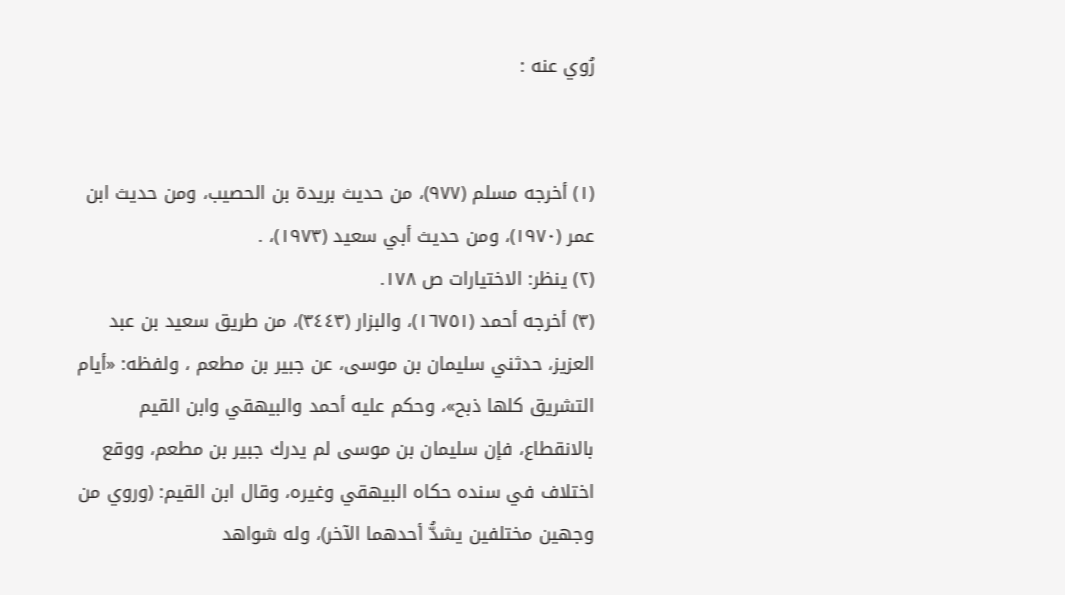رُوي عنه :


(١) أخرجه مسلم (٩٧٧)، من حديث بريدة بن الحصيب، ومن حديث ابن عمر (١٩٧٠)، ومن حديث أبي سعيد (١٩٧٣)، .
(٢) ينظر: الاختيارات ص ١٧٨.
(٣) أخرجه أحمد (١٦٧٥١)، والبزار (٣٤٤٣)، من طريق سعيد بن عبد العزيز، حدثني سليمان بن موسى، عن جبير بن مطعم ، ولفظه: «أيام التشريق كلها ذبح»، وحكم عليه أحمد والبيهقي وابن القيم بالانقطاع، فإن سليمان بن موسى لم يدرك جبير بن مطعم، ووقع اختلاف في سنده حكاه البيهقي وغيره، وقال ابن القيم: (وروي من وجهين مختلفين يشدُّ أحدهما الآخر)، وله شواهد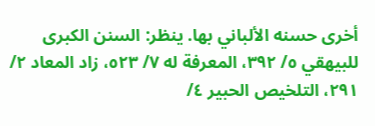أخرى حسنه الألباني بها. ينظر: السنن الكبرى للبيهقي ٥/ ٣٩٢، المعرفة له ٧/ ٥٢٣، زاد المعاد ٢/ ٢٩١، التلخيص الحبير ٤/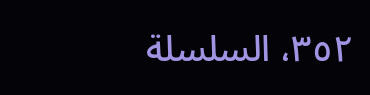٣٥٢، السلسلة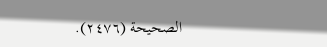الصحيحة (٢٤٧٦).